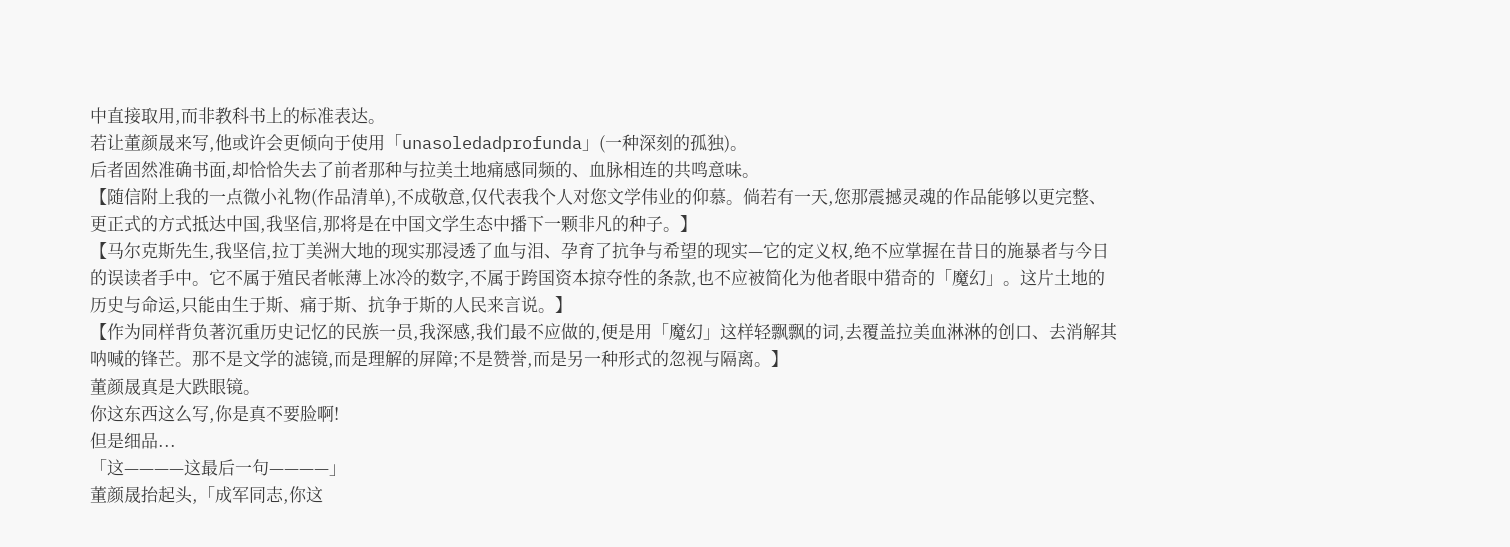中直接取用,而非教科书上的标准表达。
若让董颜晟来写,他或许会更倾向于使用「unasoledadprofunda」(一种深刻的孤独)。
后者固然准确书面,却恰恰失去了前者那种与拉美土地痛感同频的、血脉相连的共鸣意味。
【随信附上我的一点微小礼物(作品清单),不成敬意,仅代表我个人对您文学伟业的仰慕。倘若有一天,您那震撼灵魂的作品能够以更完整、更正式的方式抵达中国,我坚信,那将是在中国文学生态中播下一颗非凡的种子。】
【马尔克斯先生,我坚信,拉丁美洲大地的现实那浸透了血与泪、孕育了抗争与希望的现实—它的定义权,绝不应掌握在昔日的施暴者与今日的误读者手中。它不属于殖民者帐薄上冰冷的数字,不属于跨国资本掠夺性的条款,也不应被简化为他者眼中猎奇的「魔幻」。这片土地的历史与命运,只能由生于斯、痛于斯、抗争于斯的人民来言说。】
【作为同样背负著沉重历史记忆的民族一员,我深感,我们最不应做的,便是用「魔幻」这样轻飘飘的词,去覆盖拉美血淋淋的创口、去消解其呐喊的锋芒。那不是文学的滤镜,而是理解的屏障;不是赞誉,而是另一种形式的忽视与隔离。】
董颜晟真是大跌眼镜。
你这东西这么写,你是真不要脸啊!
但是细品...
「这————这最后一句————」
董颜晟抬起头,「成军同志,你这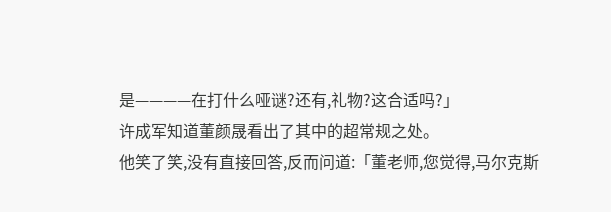是————在打什么哑谜?还有,礼物?这合适吗?」
许成军知道董颜晟看出了其中的超常规之处。
他笑了笑,没有直接回答,反而问道:「董老师,您觉得,马尔克斯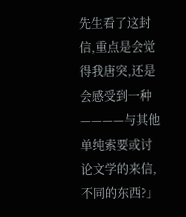先生看了这封信,重点是会觉得我唐突,还是会感受到一种————与其他单纯索要或讨论文学的来信,不同的东西?」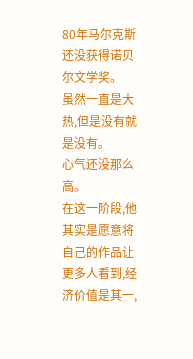80年马尔克斯还没获得诺贝尔文学奖。
虽然一直是大热,但是没有就是没有。
心气还没那么高。
在这一阶段,他其实是愿意将自己的作品让更多人看到,经济价值是其一,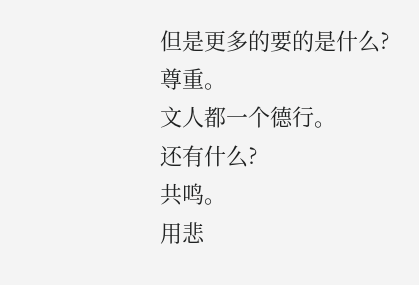但是更多的要的是什么?
尊重。
文人都一个德行。
还有什么?
共鸣。
用悲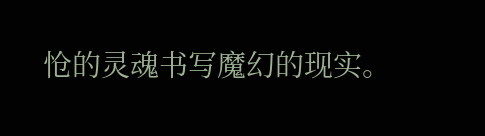怆的灵魂书写魔幻的现实。